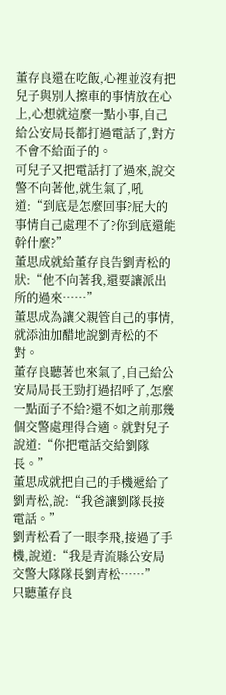董存良還在吃飯,心裡並沒有把兒子與別人擦車的事情放在心上,心想就這麼一點小事,自己給公安局長都打過電話了,對方不會不給面子的。
可兒子又把電話打了過來,說交警不向著他,就生氣了,吼道:“到底是怎麼回事?屁大的事情自己處理不了?你到底還能幹什麼?”
董思成就給董存良告劉青松的狀:“他不向著我,還要讓派出所的過來……”
董思成為讓父親管自己的事情,就添油加醋地說劉青松的不對。
董存良聽著也來氣了,自己給公安局局長王勁打過招呼了,怎麼一點面子不給?還不如之前那幾個交警處理得合適。就對兒子說道:“你把電話交給劉隊長。”
董思成就把自己的手機遞給了劉青松,說:“我爸讓劉隊長接電話。”
劉青松看了一眼李飛,接過了手機,說道:“我是青流縣公安局交警大隊隊長劉青松……”
只聽董存良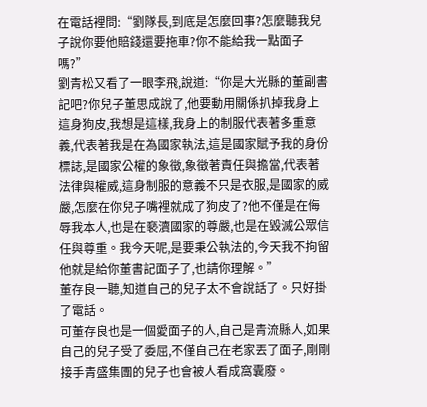在電話裡問:“劉隊長,到底是怎麼回事?怎麼聽我兒子說你要他賠錢還要拖車?你不能給我一點面子嗎?”
劉青松又看了一眼李飛,說道:“你是大光縣的董副書記吧?你兒子董思成說了,他要動用關係扒掉我身上這身狗皮,我想是這樣,我身上的制服代表著多重意義,代表著我是在為國家執法,這是國家賦予我的身份標誌,是國家公權的象徵,象徵著責任與擔當,代表著法律與權威,這身制服的意義不只是衣服,是國家的威嚴,怎麼在你兒子嘴裡就成了狗皮了?他不僅是在侮辱我本人,也是在褻瀆國家的尊嚴,也是在毀滅公眾信任與尊重。我今天呢,是要秉公執法的,今天我不拘留他就是給你董書記面子了,也請你理解。”
董存良一聽,知道自己的兒子太不會說話了。只好掛了電話。
可董存良也是一個愛面子的人,自己是青流縣人,如果自己的兒子受了委屈,不僅自己在老家丟了面子,剛剛接手青盛集團的兒子也會被人看成窩囊廢。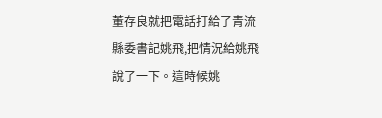董存良就把電話打給了青流縣委書記姚飛,把情況給姚飛說了一下。這時候姚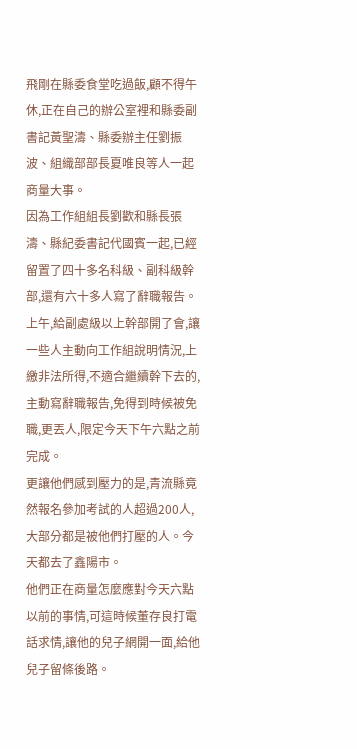飛剛在縣委食堂吃過飯,顧不得午休,正在自己的辦公室裡和縣委副書記黃聖濤、縣委辦主任劉振波、組織部部長夏唯良等人一起商量大事。
因為工作組組長劉歡和縣長張濤、縣紀委書記代國賓一起,已經留置了四十多名科級、副科級幹部,還有六十多人寫了辭職報告。上午,給副處級以上幹部開了會,讓一些人主動向工作組說明情況,上繳非法所得,不適合繼續幹下去的,主動寫辭職報告,免得到時候被免職,更丟人,限定今天下午六點之前完成。
更讓他們感到壓力的是,青流縣竟然報名參加考試的人超過200人,大部分都是被他們打壓的人。今天都去了鑫陽市。
他們正在商量怎麼應對今天六點以前的事情,可這時候董存良打電話求情,讓他的兒子網開一面,給他兒子留條後路。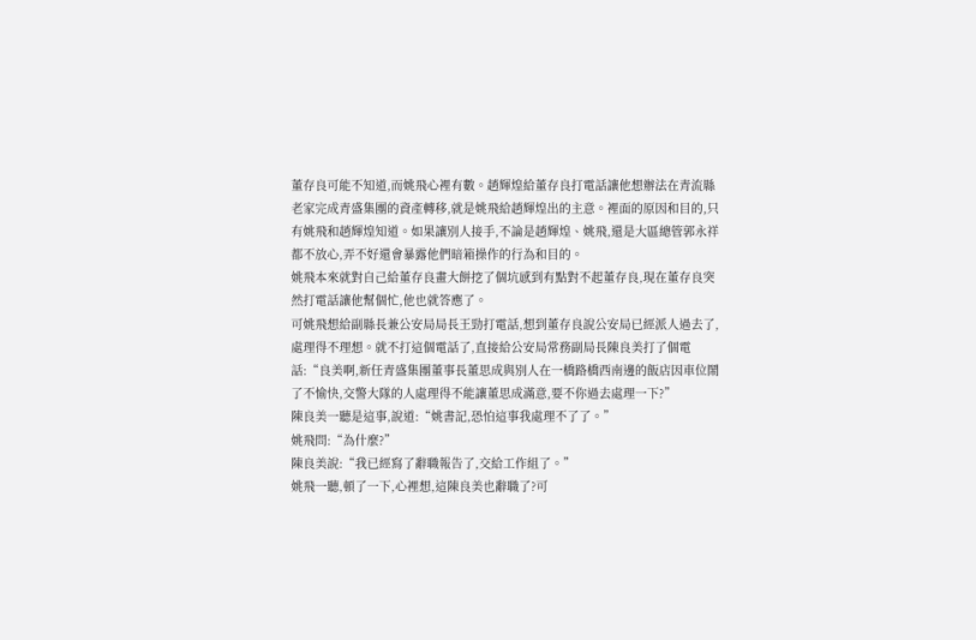董存良可能不知道,而姚飛心裡有數。趙輝煌給董存良打電話讓他想辦法在青流縣老家完成青盛集團的資產轉移,就是姚飛給趙輝煌出的主意。裡面的原因和目的,只有姚飛和趙輝煌知道。如果讓別人接手,不論是趙輝煌、姚飛,還是大區總管郭永祥都不放心,弄不好還會暴露他們暗箱操作的行為和目的。
姚飛本來就對自己給董存良畫大餅挖了個坑感到有點對不起董存良,現在董存良突然打電話讓他幫個忙,他也就答應了。
可姚飛想給副縣長兼公安局局長王勁打電話,想到董存良說公安局已經派人過去了,處理得不理想。就不打這個電話了,直接給公安局常務副局長陳良美打了個電話:“良美啊,新任青盛集團董事長董思成與別人在一橋路橋西南邊的飯店因車位鬧了不愉快,交警大隊的人處理得不能讓董思成滿意,要不你過去處理一下?”
陳良美一聽是這事,說道:“姚書記,恐怕這事我處理不了了。”
姚飛問:“為什麼?”
陳良美說:“我已經寫了辭職報告了,交給工作組了。”
姚飛一聽,頓了一下,心裡想,這陳良美也辭職了?可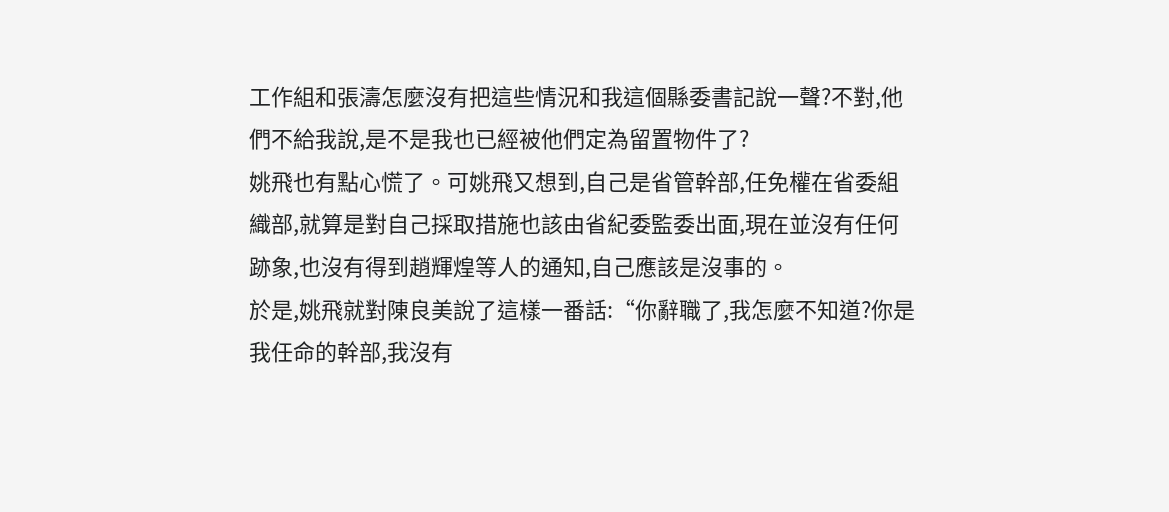工作組和張濤怎麼沒有把這些情況和我這個縣委書記說一聲?不對,他們不給我說,是不是我也已經被他們定為留置物件了?
姚飛也有點心慌了。可姚飛又想到,自己是省管幹部,任免權在省委組織部,就算是對自己採取措施也該由省紀委監委出面,現在並沒有任何跡象,也沒有得到趙輝煌等人的通知,自己應該是沒事的。
於是,姚飛就對陳良美說了這樣一番話:“你辭職了,我怎麼不知道?你是我任命的幹部,我沒有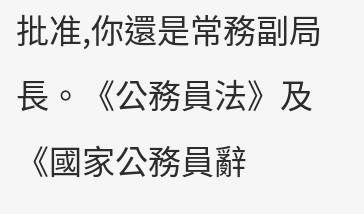批准,你還是常務副局長。《公務員法》及《國家公務員辭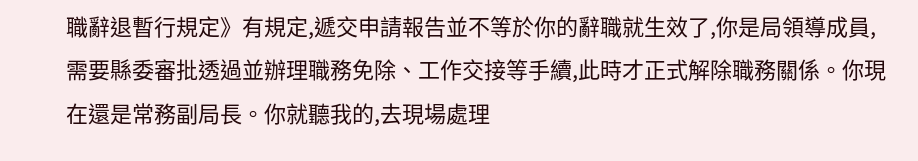職辭退暫行規定》有規定,遞交申請報告並不等於你的辭職就生效了,你是局領導成員,需要縣委審批透過並辦理職務免除、工作交接等手續,此時才正式解除職務關係。你現在還是常務副局長。你就聽我的,去現場處理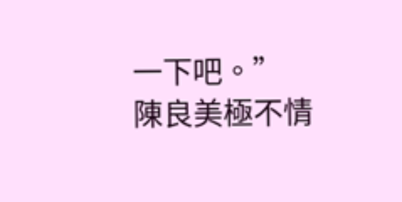一下吧。”
陳良美極不情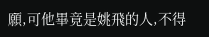願,可他畢竟是姚飛的人,不得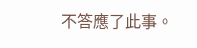不答應了此事。